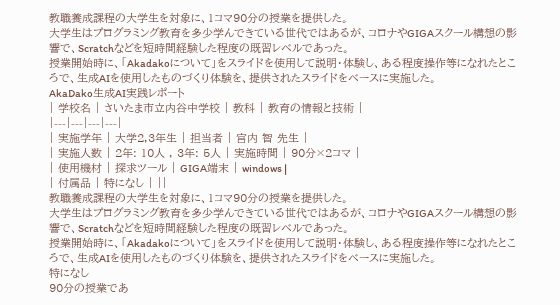教職養成課程の大学生を対象に、1コマ90分の授業を提供した。
大学生はプログラミング教育を多少学んできている世代ではあるが、コロナやGIGAスクール構想の影響で、Scratchなどを短時間経験した程度の既習レベルであった。
授業開始時に、「Akadakoについて」をスライドを使用して説明・体験し、ある程度操作等になれたところで、生成AIを使用したものづくり体験を、提供されたスライドをベースに実施した。
AkaDako生成AI実践レポート
| 学校名 | さいたま市立内谷中学校 | 教科 | 教育の情報と技術 |
|---|---|---|---|
| 実施学年 | 大学2,3年生 | 担当者 | 宮内 智 先生 |
| 実施人数 | 2年: 10人 , 3年: 5人 | 実施時間 | 90分×2コマ |
| 使用機材 | 探求ツール | GIGA端末 | windows |
| 付属品 | 特になし | ||
教職養成課程の大学生を対象に、1コマ90分の授業を提供した。
大学生はプログラミング教育を多少学んできている世代ではあるが、コロナやGIGAスクール構想の影響で、Scratchなどを短時間経験した程度の既習レベルであった。
授業開始時に、「Akadakoについて」をスライドを使用して説明・体験し、ある程度操作等になれたところで、生成AIを使用したものづくり体験を、提供されたスライドをベースに実施した。
特になし
90分の授業であ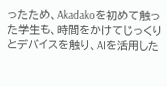ったため、Akadakoを初めて触った学生も、時間をかけてじっくりとデバイスを触り、AIを活用した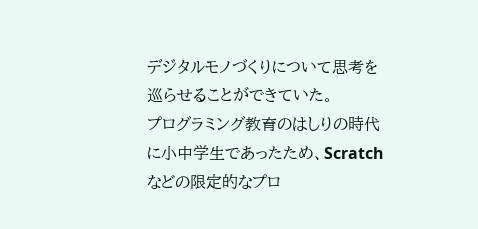デジタルモノづくりについて思考を巡らせることができていた。
プログラミング教育のはしりの時代に小中学生であったため、Scratchなどの限定的なプロ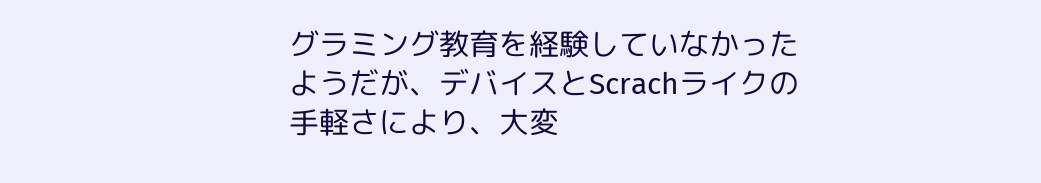グラミング教育を経験していなかったようだが、デバイスとScrachライクの手軽さにより、大変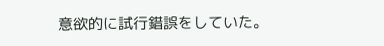意欲的に試行錯誤をしていた。